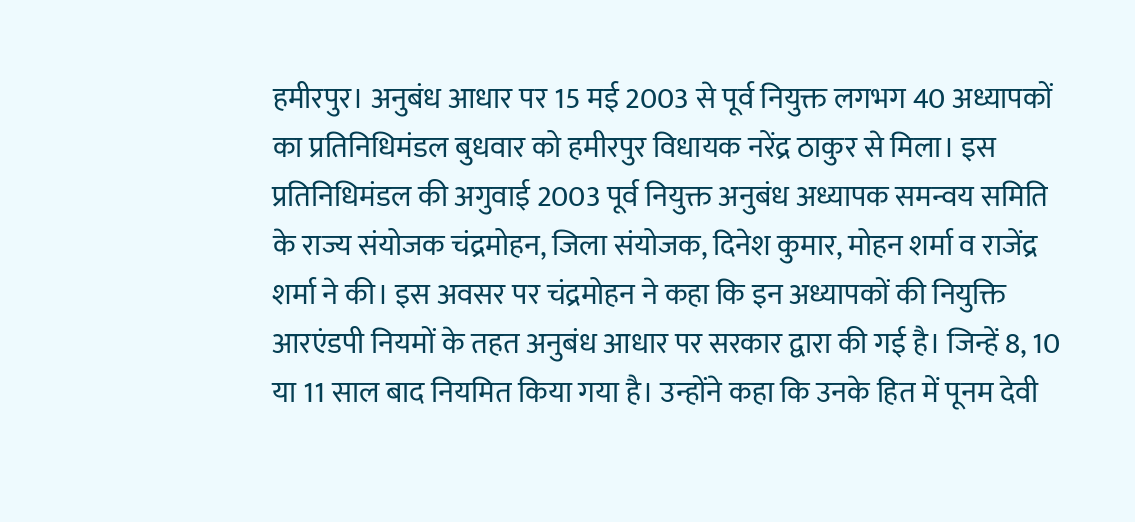हमीरपुर। अनुबंध आधार पर 15 मई 2003 से पूर्व नियुक्त लगभग 40 अध्यापकों का प्रतिनिधिमंडल बुधवार को हमीरपुर विधायक नरेंद्र ठाकुर से मिला। इस प्रतिनिधिमंडल की अगुवाई 2003 पूर्व नियुक्त अनुबंध अध्यापक समन्वय समिति के राज्य संयोजक चंद्रमोहन, जिला संयोजक, दिनेश कुमार, मोहन शर्मा व राजेंद्र शर्मा ने की। इस अवसर पर चंद्रमोहन ने कहा कि इन अध्यापकों की नियुक्ति आरएंडपी नियमों के तहत अनुबंध आधार पर सरकार द्वारा की गई है। जिन्हें 8, 10 या 11 साल बाद नियमित किया गया है। उन्होंने कहा कि उनके हित में पूनम देवी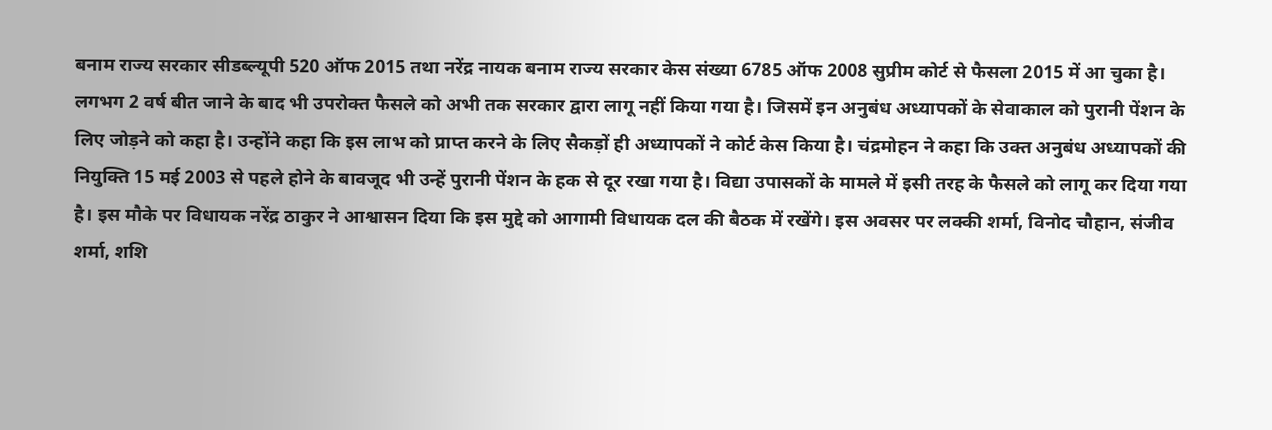बनाम राज्य सरकार सीडब्ल्यूपी 520 ऑफ 2015 तथा नरेंद्र नायक बनाम राज्य सरकार केस संख्या 6785 ऑफ 2008 सुप्रीम कोर्ट से फैसला 2015 में आ चुका है। लगभग 2 वर्ष बीत जाने के बाद भी उपरोक्त फैसले को अभी तक सरकार द्वारा लागू नहीं किया गया है। जिसमें इन अनुबंध अध्यापकों के सेवाकाल को पुरानी पेंशन के लिए जोड़ने को कहा है। उन्होंने कहा कि इस लाभ को प्राप्त करने के लिए सैकड़ों ही अध्यापकों ने कोर्ट केस किया है। चंद्रमोहन ने कहा कि उक्त अनुबंध अध्यापकों की नियुक्ति 15 मई 2003 से पहले होने के बावजूद भी उन्हें पुरानी पेंशन के हक से दूर रखा गया है। विद्या उपासकों के मामले में इसी तरह के फैसले को लागू कर दिया गया है। इस मौके पर विधायक नरेंद्र ठाकुर ने आश्वासन दिया कि इस मुद्दे को आगामी विधायक दल की बैठक में रखेंगे। इस अवसर पर लक्की शर्मा, विनोद चौहान, संजीव शर्मा, शशि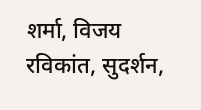शर्मा, विजय रविकांत, सुदर्शन,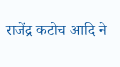राजेंद्र कटोच आदि ने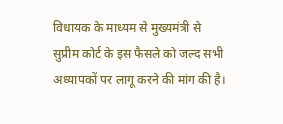विधायक के माध्यम से मुख्यमंत्री से सुप्रीम कोर्ट के इस फैसले को जल्द सभी अध्यापकों पर लागू करने की मांग की है।